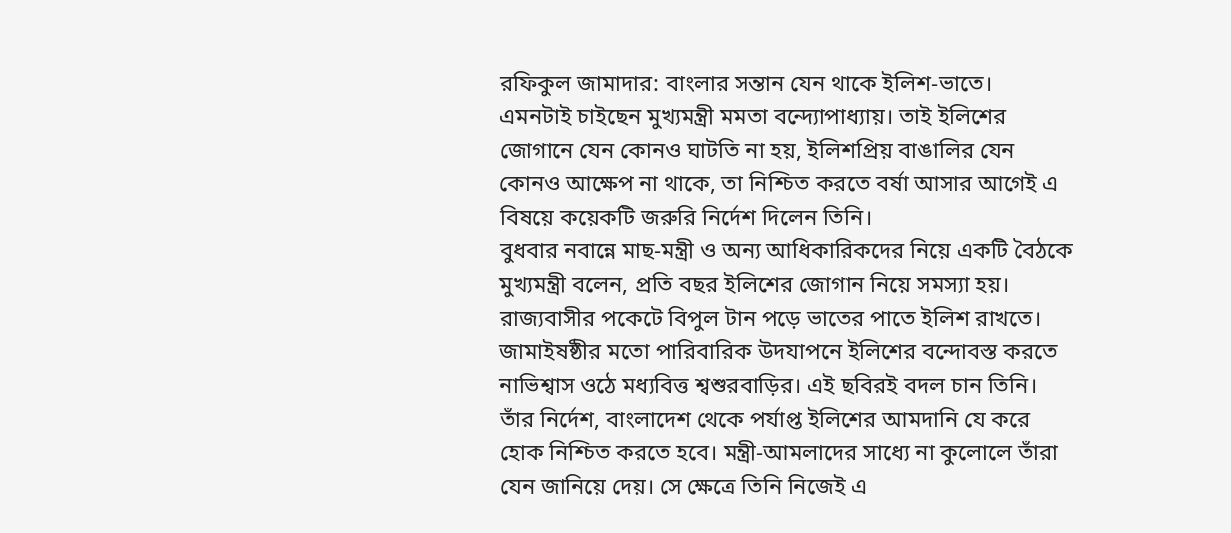রফিকুল জামাদার: বাংলার সন্তান যেন থাকে ইলিশ-ভাতে।
এমনটাই চাইছেন মুখ্যমন্ত্রী মমতা বন্দ্যোপাধ্যায়। তাই ইলিশের জোগানে যেন কোনও ঘাটতি না হয়, ইলিশপ্রিয় বাঙালির যেন কোনও আক্ষেপ না থাকে, তা নিশ্চিত করতে বর্ষা আসার আগেই এ বিষয়ে কয়েকটি জরুরি নির্দেশ দিলেন তিনি।
বুধবার নবান্নে মাছ-মন্ত্রী ও অন্য আধিকারিকদের নিয়ে একটি বৈঠকে মুখ্যমন্ত্রী বলেন, প্রতি বছর ইলিশের জোগান নিয়ে সমস্যা হয়। রাজ্যবাসীর পকেটে বিপুল টান পড়ে ভাতের পাতে ইলিশ রাখতে। জামাইষষ্ঠীর মতো পারিবারিক উদযাপনে ইলিশের বন্দোবস্ত করতে নাভিশ্বাস ওঠে মধ্যবিত্ত শ্বশুরবাড়ির। এই ছবিরই বদল চান তিনি।
তাঁর নির্দেশ, বাংলাদেশ থেকে পর্যাপ্ত ইলিশের আমদানি যে করে হোক নিশ্চিত করতে হবে। মন্ত্রী-আমলাদের সাধ্যে না কুলোলে তাঁরা যেন জানিয়ে দেয়। সে ক্ষেত্রে তিনি নিজেই এ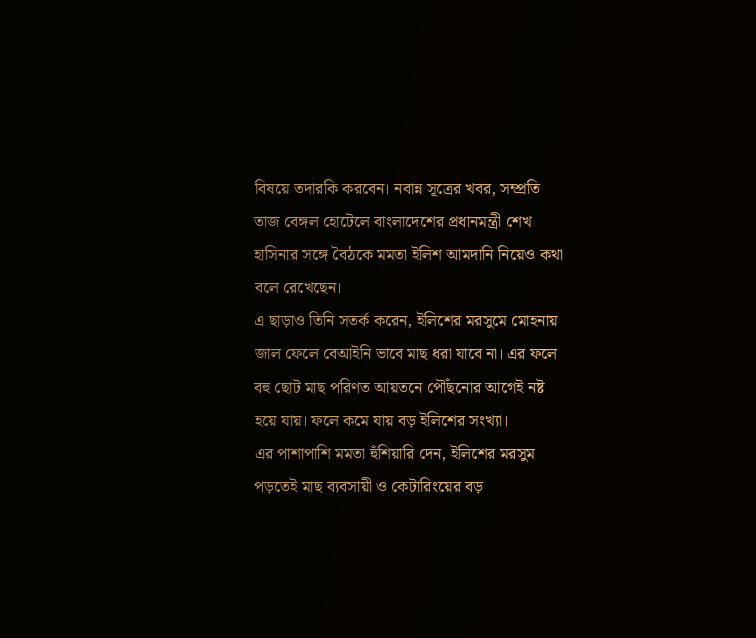বিষয়ে তদারকি করবেন। নবান্ন সূত্রের খবর, সম্প্রতি তাজ বেঙ্গল হোটেলে বাংলাদেশের প্রধানমন্ত্রী শেখ হাসিনার সঙ্গে বৈঠকে মমতা ইলিশ আমদানি নিয়েও কথা বলে রেখেছেন।
এ ছাড়াও তিনি সতর্ক করেন, ইলিশের মরসুমে মোহনায় জাল ফেলে বেআইনি ভাবে মাছ ধরা যাবে না। এর ফলে বহু ছোট মাছ পরিণত আয়তনে পৌঁছনোর আগেই নষ্ট হয়ে যায়। ফলে কমে যায় বড় ইলিশের সংখ্যা।
এর পাশাপাশি মমতা হুঁশিয়ারি দেন, ইলিশের মরসুম পড়তেই মাছ ব্যবসায়ী ও কেটারিংয়ের বড়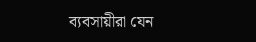ব্যবসায়ীরা যেন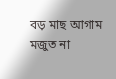বড় মাছ আগাম মজুত না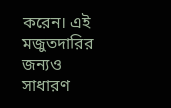করেন। এই মজুতদারির জন্যও সাধারণ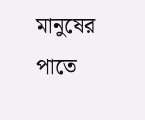মানুষের পাতে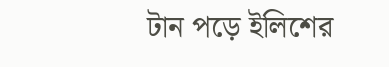টান পড়ে ইলিশের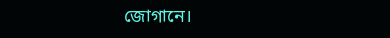জোগানে।